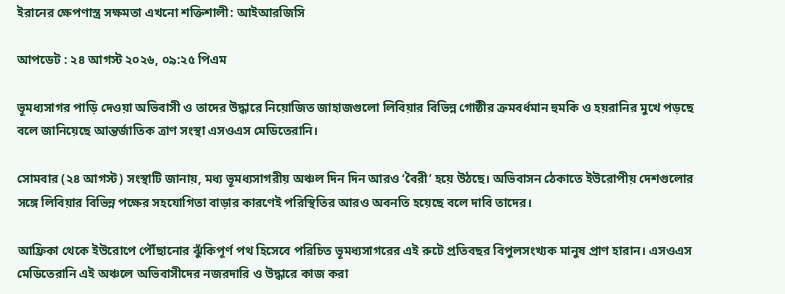ইরানের ক্ষেপণাস্ত্র সক্ষমতা এখনো শক্তিশালী: আইআরজিসি

আপডেট : ২৪ আগস্ট ২০২৬, ০৯:২৫ পিএম

ভূমধ্যসাগর পাড়ি দেওয়া অভিবাসী ও তাদের উদ্ধারে নিয়োজিত জাহাজগুলো লিবিয়ার বিভিন্ন গোষ্ঠীর ক্রমবর্ধমান হুমকি ও হয়রানির মুখে পড়ছে বলে জানিয়েছে আন্তর্জাতিক ত্রাণ সংস্থা এসওএস মেডিতেরানি।

সোমবার (২৪ আগস্ট) সংস্থাটি জানায়, মধ্য ভূমধ্যসাগরীয় অঞ্চল দিন দিন আরও ‘বৈরী’ হয়ে উঠছে। অভিবাসন ঠেকাতে ইউরোপীয় দেশগুলোর সঙ্গে লিবিয়ার বিভিন্ন পক্ষের সহযোগিতা বাড়ার কারণেই পরিস্থিতির আরও অবনতি হয়েছে বলে দাবি তাদের।

আফ্রিকা থেকে ইউরোপে পৌঁছানোর ঝুঁকিপূর্ণ পথ হিসেবে পরিচিত ভূমধ্যসাগরের এই রুটে প্রতিবছর বিপুলসংখ্যক মানুষ প্রাণ হারান। এসওএস মেডিতেরানি এই অঞ্চলে অভিবাসীদের নজরদারি ও উদ্ধারে কাজ করা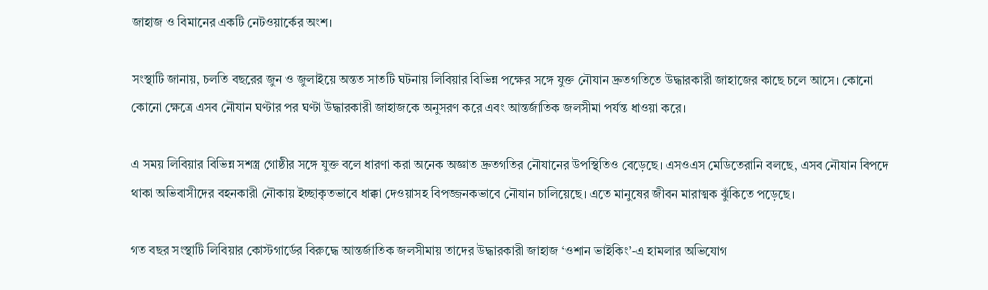জাহাজ ও বিমানের একটি নেটওয়ার্কের অংশ।

সংস্থাটি জানায়, চলতি বছরের জুন ও জুলাইয়ে অন্তত সাতটি ঘটনায় লিবিয়ার বিভিন্ন পক্ষের সঙ্গে যুক্ত নৌযান দ্রুতগতিতে উদ্ধারকারী জাহাজের কাছে চলে আসে। কোনো কোনো ক্ষেত্রে এসব নৌযান ঘণ্টার পর ঘণ্টা উদ্ধারকারী জাহাজকে অনুসরণ করে এবং আন্তর্জাতিক জলসীমা পর্যন্ত ধাওয়া করে।

এ সময় লিবিয়ার বিভিন্ন সশস্ত্র গোষ্ঠীর সঙ্গে যুক্ত বলে ধারণা করা অনেক অজ্ঞাত দ্রুতগতির নৌযানের উপস্থিতিও বেড়েছে। এসওএস মেডিতেরানি বলছে, এসব নৌযান বিপদে থাকা অভিবাসীদের বহনকারী নৌকায় ইচ্ছাকৃতভাবে ধাক্কা দেওয়াসহ বিপজ্জনকভাবে নৌযান চালিয়েছে। এতে মানুষের জীবন মারাত্মক ঝুঁকিতে পড়েছে।

গত বছর সংস্থাটি লিবিয়ার কোস্টগার্ডের বিরুদ্ধে আন্তর্জাতিক জলসীমায় তাদের উদ্ধারকারী জাহাজ ‘ওশান ভাইকিং’-এ হামলার অভিযোগ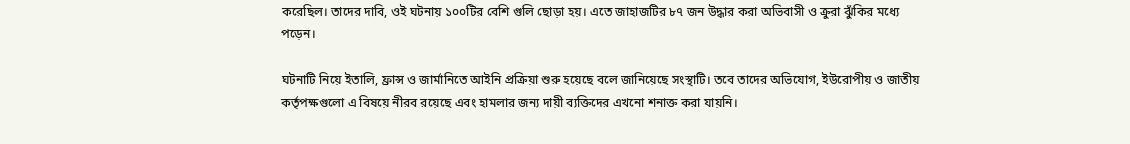করেছিল। তাদের দাবি, ওই ঘটনায় ১০০টির বেশি গুলি ছোড়া হয়। এতে জাহাজটির ৮৭ জন উদ্ধার করা অভিবাসী ও ক্রুরা ঝুঁকির মধ্যে পড়েন।

ঘটনাটি নিয়ে ইতালি, ফ্রান্স ও জার্মানিতে আইনি প্রক্রিয়া শুরু হয়েছে বলে জানিয়েছে সংস্থাটি। তবে তাদের অভিযোগ, ইউরোপীয় ও জাতীয় কর্তৃপক্ষগুলো এ বিষয়ে নীরব রয়েছে এবং হামলার জন্য দায়ী ব্যক্তিদের এখনো শনাক্ত করা যায়নি।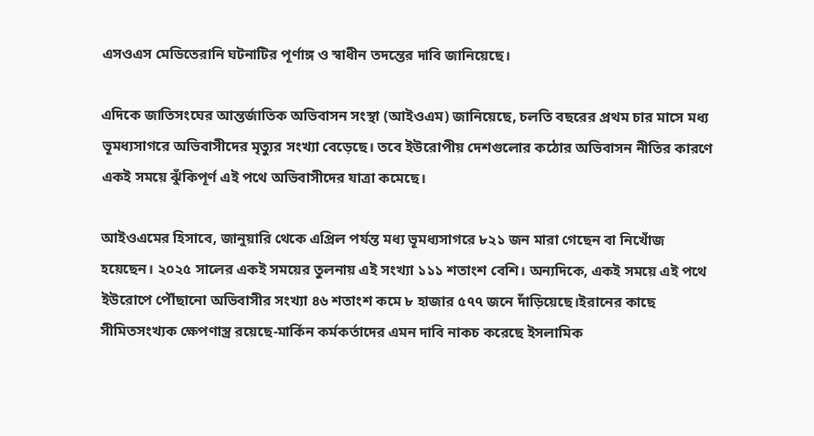এসওএস মেডিতেরানি ঘটনাটির পূর্ণাঙ্গ ও স্বাধীন তদন্তের দাবি জানিয়েছে।

এদিকে জাতিসংঘের আন্তর্জাতিক অভিবাসন সংস্থা (আইওএম) জানিয়েছে, চলতি বছরের প্রথম চার মাসে মধ্য ভূমধ্যসাগরে অভিবাসীদের মৃত্যুর সংখ্যা বেড়েছে। তবে ইউরোপীয় দেশগুলোর কঠোর অভিবাসন নীতির কারণে একই সময়ে ঝুঁকিপূর্ণ এই পথে অভিবাসীদের যাত্রা কমেছে।

আইওএমের হিসাবে, জানুয়ারি থেকে এপ্রিল পর্যন্ত মধ্য ভূমধ্যসাগরে ৮২১ জন মারা গেছেন বা নিখোঁজ হয়েছেন। ২০২৫ সালের একই সময়ের তুলনায় এই সংখ্যা ১১১ শতাংশ বেশি। অন্যদিকে, একই সময়ে এই পথে ইউরোপে পৌঁছানো অভিবাসীর সংখ্যা ৪৬ শতাংশ কমে ৮ হাজার ৫৭৭ জনে দাঁড়িয়েছে।ইরানের কাছে সীমিতসংখ্যক ক্ষেপণাস্ত্র রয়েছে-মার্কিন কর্মকর্তাদের এমন দাবি নাকচ করেছে ইসলামিক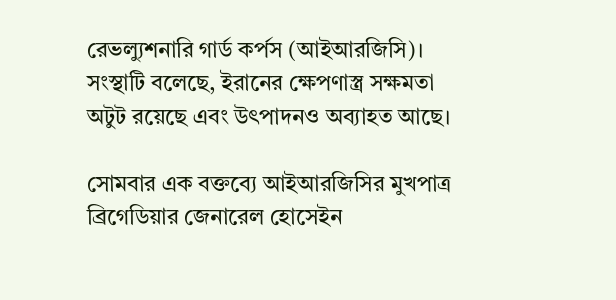রেভল্যুশনারি গার্ড কর্পস (আইআরজিসি)। সংস্থাটি বলেছে, ইরানের ক্ষেপণাস্ত্র সক্ষমতা অটুট রয়েছে এবং উৎপাদনও অব্যাহত আছে।

সোমবার এক বক্তব্যে আইআরজিসির মুখপাত্র ব্রিগেডিয়ার জেনারেল হোসেইন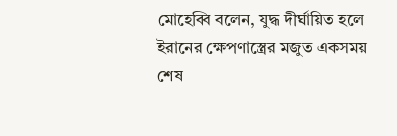মোহেব্বি বলেন, যুদ্ধ দীর্ঘায়িত হলে ইরানের ক্ষেপণাস্ত্রের মজুত একসময় শেষ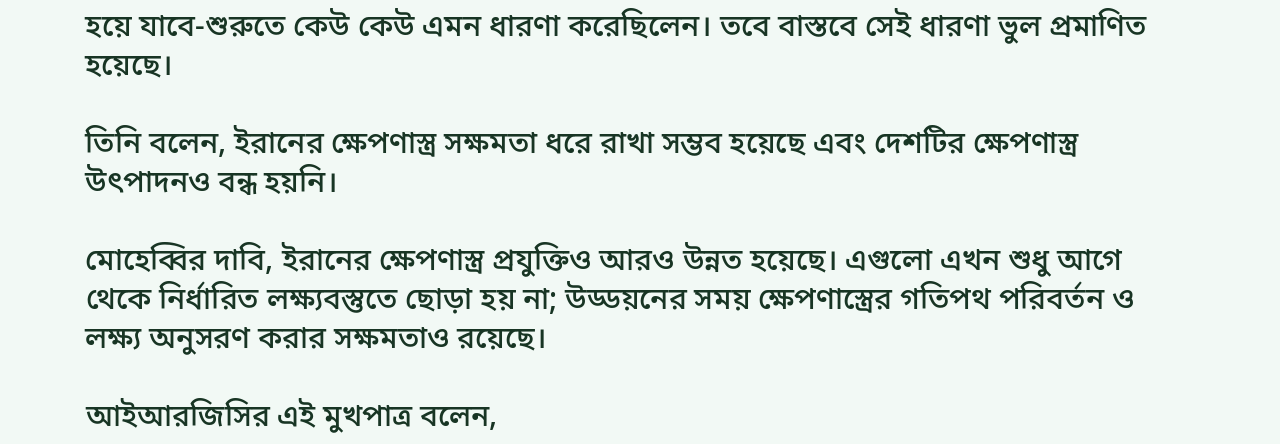হয়ে যাবে-শুরুতে কেউ কেউ এমন ধারণা করেছিলেন। তবে বাস্তবে সেই ধারণা ভুল প্রমাণিত হয়েছে।

তিনি বলেন, ইরানের ক্ষেপণাস্ত্র সক্ষমতা ধরে রাখা সম্ভব হয়েছে এবং দেশটির ক্ষেপণাস্ত্র উৎপাদনও বন্ধ হয়নি।

মোহেব্বির দাবি, ইরানের ক্ষেপণাস্ত্র প্রযুক্তিও আরও উন্নত হয়েছে। এগুলো এখন শুধু আগে থেকে নির্ধারিত লক্ষ্যবস্তুতে ছোড়া হয় না; উড্ডয়নের সময় ক্ষেপণাস্ত্রের গতিপথ পরিবর্তন ও লক্ষ্য অনুসরণ করার সক্ষমতাও রয়েছে।

আইআরজিসির এই মুখপাত্র বলেন,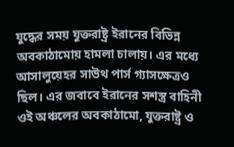যুদ্ধের সময় যুক্তরাষ্ট্র ইরানের বিভিন্ন অবকাঠামোয় হামলা চালায়। এর মধ্যে আসালুয়েহর সাউথ পার্স গ্যাসক্ষেত্রও ছিল। এর জবাবে ইরানের সশস্ত্র বাহিনী ওই অঞ্চলের অবকাঠামো, যুক্তরাষ্ট্র ও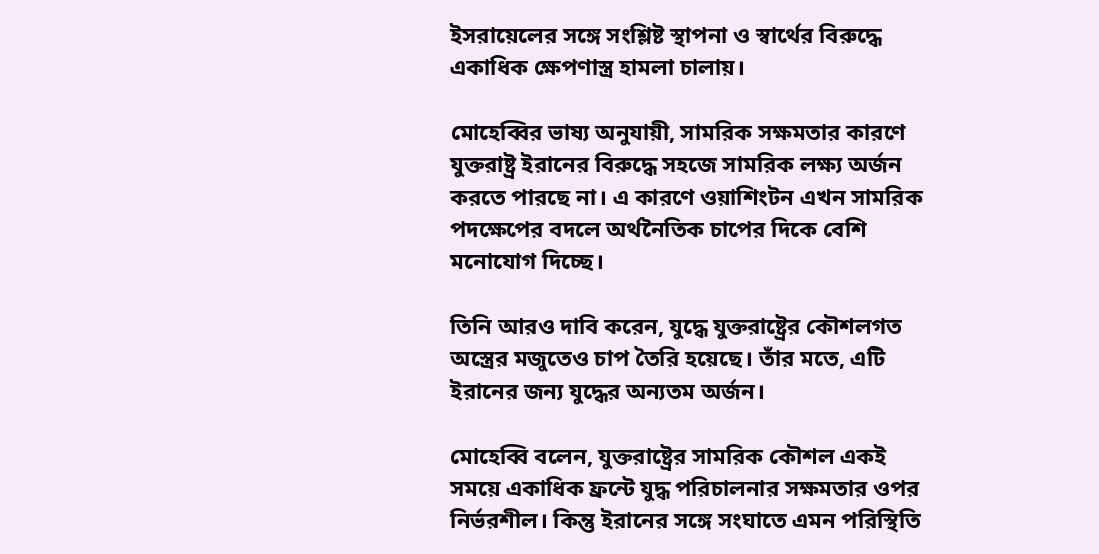ইসরায়েলের সঙ্গে সংশ্লিষ্ট স্থাপনা ও স্বার্থের বিরুদ্ধে একাধিক ক্ষেপণাস্ত্র হামলা চালায়।

মোহেব্বির ভাষ্য অনুযায়ী, সামরিক সক্ষমতার কারণে যুক্তরাষ্ট্র ইরানের বিরুদ্ধে সহজে সামরিক লক্ষ্য অর্জন করতে পারছে না। এ কারণে ওয়াশিংটন এখন সামরিক পদক্ষেপের বদলে অর্থনৈতিক চাপের দিকে বেশি মনোযোগ দিচ্ছে।

তিনি আরও দাবি করেন, যুদ্ধে যুক্তরাষ্ট্রের কৌশলগত অস্ত্রের মজুতেও চাপ তৈরি হয়েছে। তাঁর মতে, এটি ইরানের জন্য যুদ্ধের অন্যতম অর্জন।

মোহেব্বি বলেন, যুক্তরাষ্ট্রের সামরিক কৌশল একই সময়ে একাধিক ফ্রন্টে যুদ্ধ পরিচালনার সক্ষমতার ওপর নির্ভরশীল। কিন্তু ইরানের সঙ্গে সংঘাতে এমন পরিস্থিতি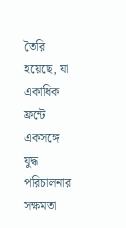তৈরি হয়েছে, যা একাধিক ফ্রন্টে একসঙ্গে যুদ্ধ পরিচালনার সক্ষমতা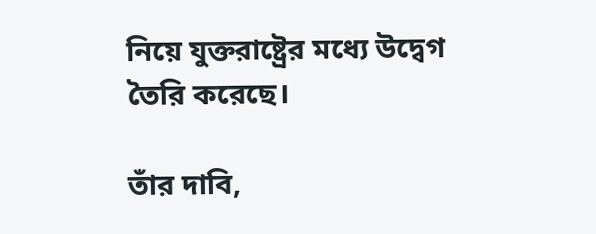নিয়ে যুক্তরাষ্ট্রের মধ্যে উদ্বেগ তৈরি করেছে।

তাঁর দাবি,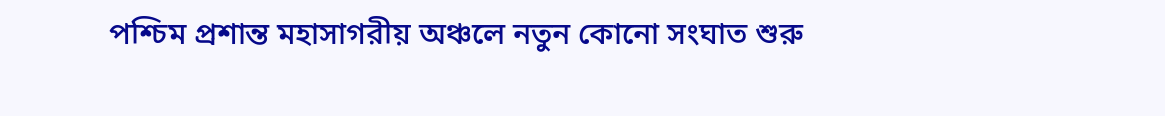পশ্চিম প্রশান্ত মহাসাগরীয় অঞ্চলে নতুন কোনো সংঘাত শুরু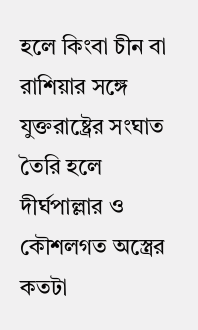হলে কিংবা চীন বা রাশিয়ার সঙ্গে যুক্তরাষ্ট্রের সংঘাত তৈরি হলে দীর্ঘপাল্লার ও কৌশলগত অস্ত্রের কতটা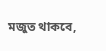মজুত থাকবে,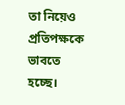তা নিয়েও প্রতিপক্ষকে ভাবতে হচ্ছে।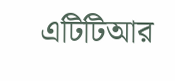এটিটিআর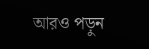আরও পড়ুন